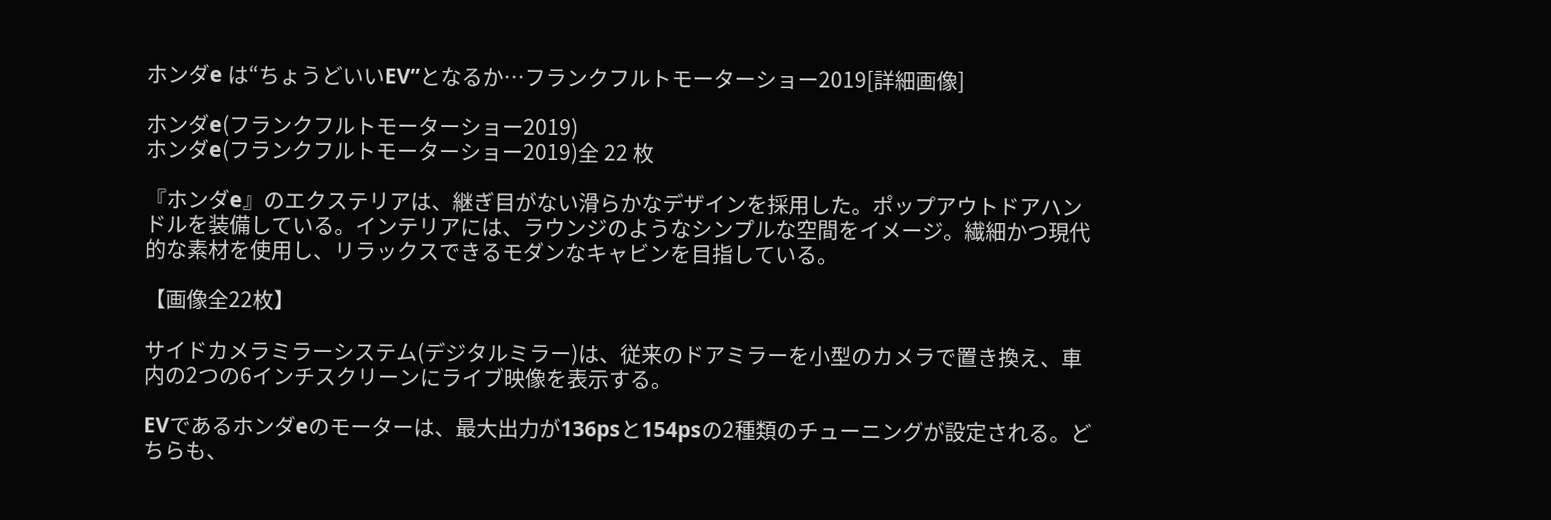ホンダe は“ちょうどいいEV”となるか…フランクフルトモーターショー2019[詳細画像]

ホンダe(フランクフルトモーターショー2019)
ホンダe(フランクフルトモーターショー2019)全 22 枚

『ホンダe』のエクステリアは、継ぎ目がない滑らかなデザインを採用した。ポップアウトドアハンドルを装備している。インテリアには、ラウンジのようなシンプルな空間をイメージ。繊細かつ現代的な素材を使用し、リラックスできるモダンなキャビンを目指している。

【画像全22枚】

サイドカメラミラーシステム(デジタルミラー)は、従来のドアミラーを小型のカメラで置き換え、車内の2つの6インチスクリーンにライブ映像を表示する。

EVであるホンダeのモーターは、最大出力が136psと154psの2種類のチューニングが設定される。どちらも、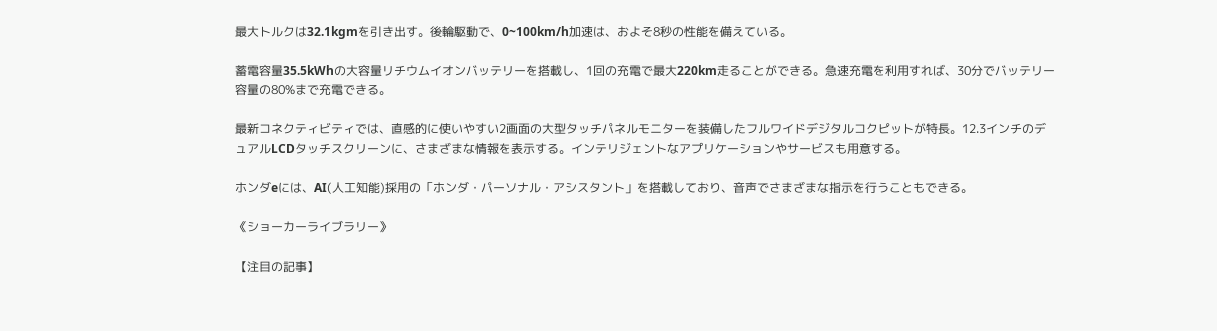最大トルクは32.1kgmを引き出す。後輪駆動で、0~100km/h加速は、およそ8秒の性能を備えている。

蓄電容量35.5kWhの大容量リチウムイオンバッテリーを搭載し、1回の充電で最大220km走ることができる。急速充電を利用すれば、30分でバッテリー容量の80%まで充電できる。

最新コネクティビティでは、直感的に使いやすい2画面の大型タッチパネルモニターを装備したフルワイドデジタルコクピットが特長。12.3インチのデュアルLCDタッチスクリーンに、さまざまな情報を表示する。インテリジェントなアプリケーションやサービスも用意する。

ホンダeには、AI(人工知能)採用の「ホンダ・パーソナル・アシスタント」を搭載しており、音声でさまざまな指示を行うこともできる。

《ショーカーライブラリー》

【注目の記事】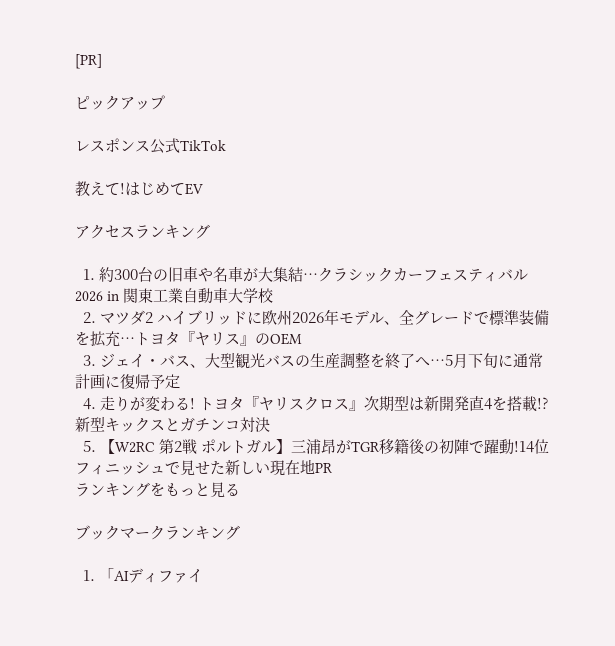[PR]

ピックアップ

レスポンス公式TikTok

教えて!はじめてEV

アクセスランキング

  1. 約300台の旧車や名車が大集結…クラシックカーフェスティバル2026 in 関東工業自動車大学校
  2. マツダ2 ハイブリッドに欧州2026年モデル、全グレードで標準装備を拡充…トヨタ『ヤリス』のOEM
  3. ジェイ・バス、大型観光バスの生産調整を終了へ…5月下旬に通常計画に復帰予定
  4. 走りが変わる! トヨタ『ヤリスクロス』次期型は新開発直4を搭載!? 新型キックスとガチンコ対決
  5. 【W2RC 第2戦 ポルトガル】三浦昂がTGR移籍後の初陣で躍動!14位フィニッシュで見せた新しい現在地PR
ランキングをもっと見る

ブックマークランキング

  1. 「AIディファイ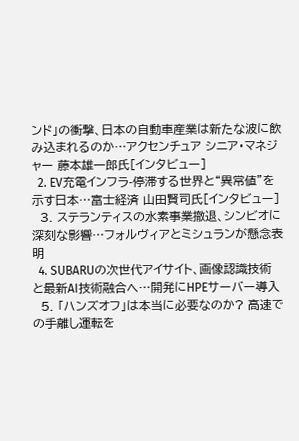ンド」の衝撃、日本の自動車産業は新たな波に飲み込まれるのか…アクセンチュア シニア・マネジャー 藤本雄一郎氏[インタビュー]
  2. EV充電インフラ-停滞する世界と“異常値”を示す日本…富士経済 山田賢司氏[インタビュー]
  3. ステランティスの水素事業撤退、シンビオに深刻な影響…フォルヴィアとミシュランが懸念表明
  4. SUBARUの次世代アイサイト、画像認識技術と最新AI技術融合へ…開発にHPEサーバー導入
  5. 「ハンズオフ」は本当に必要なのか? 高速での手離し運転を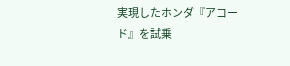実現したホンダ『アコード』を試乗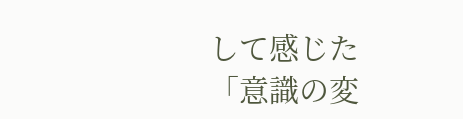して感じた「意識の変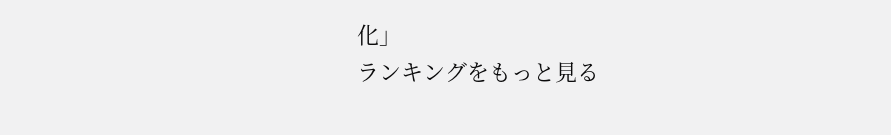化」
ランキングをもっと見る